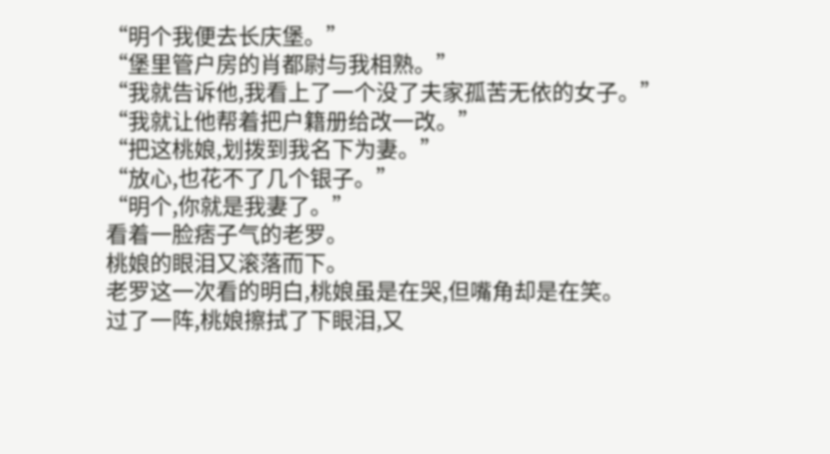“明个我便去长庆堡。”
“堡里管户房的肖都尉与我相熟。”
“我就告诉他,我看上了一个没了夫家孤苦无依的女子。”
“我就让他帮着把户籍册给改一改。”
“把这桃娘,划拨到我名下为妻。”
“放心,也花不了几个银子。”
“明个,你就是我妻了。”
看着一脸痞子气的老罗。
桃娘的眼泪又滚落而下。
老罗这一次看的明白,桃娘虽是在哭,但嘴角却是在笑。
过了一阵,桃娘擦拭了下眼泪,又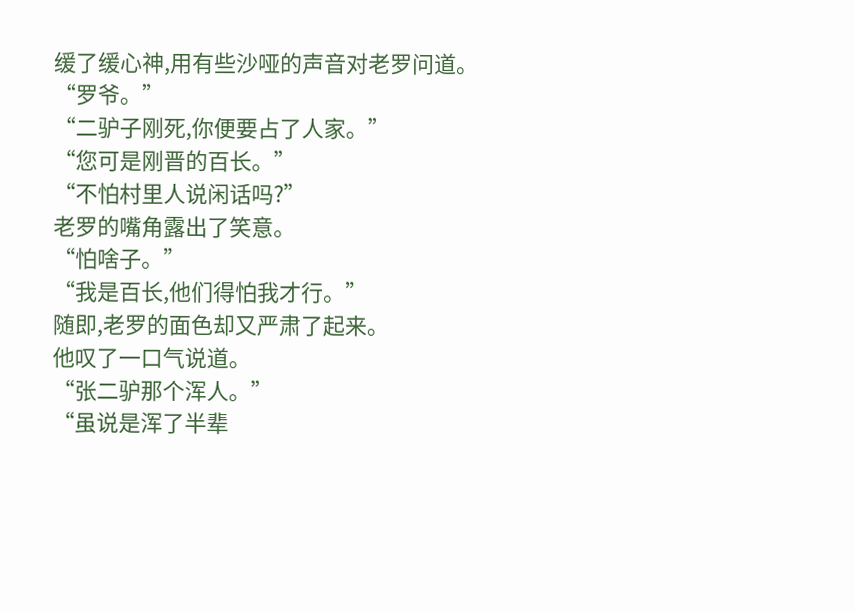缓了缓心神,用有些沙哑的声音对老罗问道。
“罗爷。”
“二驴子刚死,你便要占了人家。”
“您可是刚晋的百长。”
“不怕村里人说闲话吗?”
老罗的嘴角露出了笑意。
“怕啥子。”
“我是百长,他们得怕我才行。”
随即,老罗的面色却又严肃了起来。
他叹了一口气说道。
“张二驴那个浑人。”
“虽说是浑了半辈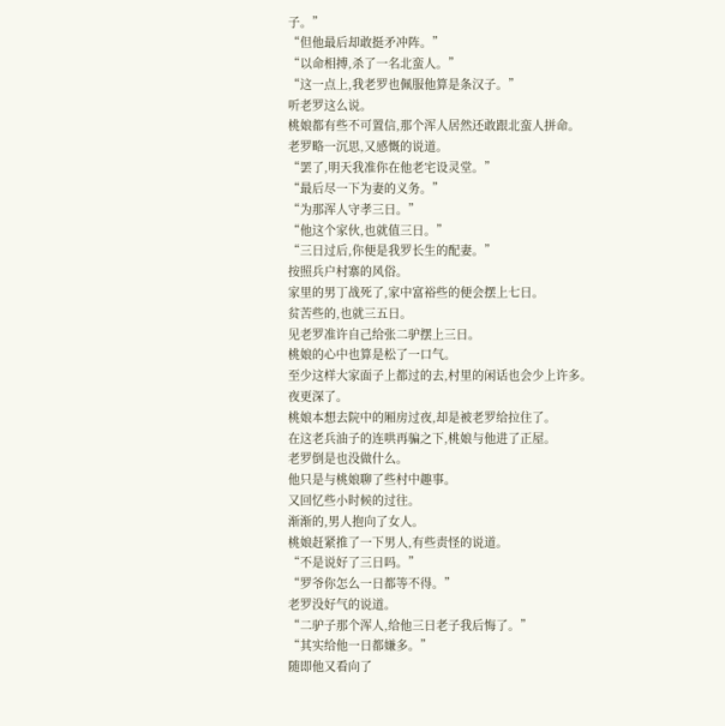子。”
“但他最后却敢挺矛冲阵。”
“以命相搏,杀了一名北蛮人。”
“这一点上,我老罗也佩服他算是条汉子。”
听老罗这么说。
桃娘都有些不可置信,那个浑人居然还敢跟北蛮人拼命。
老罗略一沉思,又感慨的说道。
“罢了,明天我准你在他老宅设灵堂。”
“最后尽一下为妻的义务。”
“为那浑人守孝三日。”
“他这个家伙,也就值三日。”
“三日过后,你便是我罗长生的配妻。”
按照兵户村寨的风俗。
家里的男丁战死了,家中富裕些的便会摆上七日。
贫苦些的,也就三五日。
见老罗准许自己给张二驴摆上三日。
桃娘的心中也算是松了一口气。
至少这样大家面子上都过的去,村里的闲话也会少上许多。
夜更深了。
桃娘本想去院中的厢房过夜,却是被老罗给拉住了。
在这老兵油子的连哄再骗之下,桃娘与他进了正屋。
老罗倒是也没做什么。
他只是与桃娘聊了些村中趣事。
又回忆些小时候的过往。
渐渐的,男人抱向了女人。
桃娘赶紧推了一下男人,有些责怪的说道。
“不是说好了三日吗。”
“罗爷你怎么一日都等不得。”
老罗没好气的说道。
“二驴子那个浑人,给他三日老子我后悔了。”
“其实给他一日都嫌多。”
随即他又看向了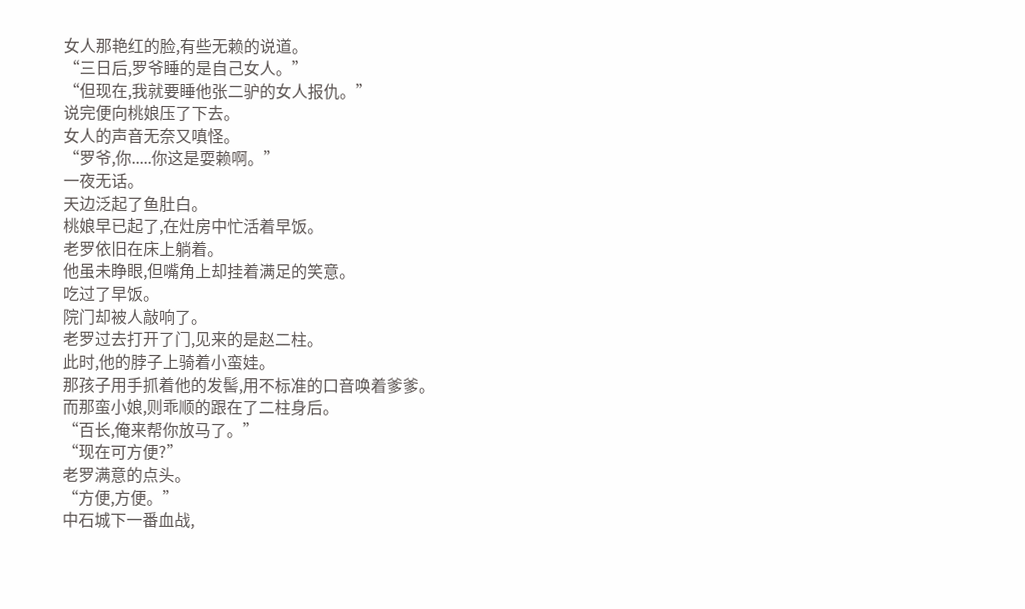女人那艳红的脸,有些无赖的说道。
“三日后,罗爷睡的是自己女人。”
“但现在,我就要睡他张二驴的女人报仇。”
说完便向桃娘压了下去。
女人的声音无奈又嗔怪。
“罗爷,你.....你这是耍赖啊。”
一夜无话。
天边泛起了鱼肚白。
桃娘早已起了,在灶房中忙活着早饭。
老罗依旧在床上躺着。
他虽未睁眼,但嘴角上却挂着满足的笑意。
吃过了早饭。
院门却被人敲响了。
老罗过去打开了门,见来的是赵二柱。
此时,他的脖子上骑着小蛮娃。
那孩子用手抓着他的发髻,用不标准的口音唤着爹爹。
而那蛮小娘,则乖顺的跟在了二柱身后。
“百长,俺来帮你放马了。”
“现在可方便?”
老罗满意的点头。
“方便,方便。”
中石城下一番血战,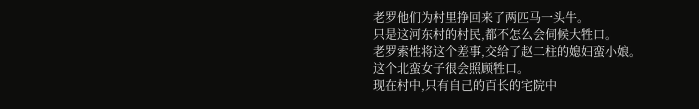老罗他们为村里挣回来了两匹马一头牛。
只是这河东村的村民,都不怎么会伺候大牲口。
老罗索性将这个差事,交给了赵二柱的媳妇蛮小娘。
这个北蛮女子很会照顾牲口。
现在村中,只有自己的百长的宅院中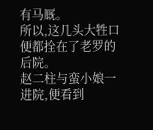有马厩。
所以,这几头大牲口便都拴在了老罗的后院。
赵二柱与蛮小娘一进院,便看到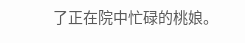了正在院中忙碌的桃娘。